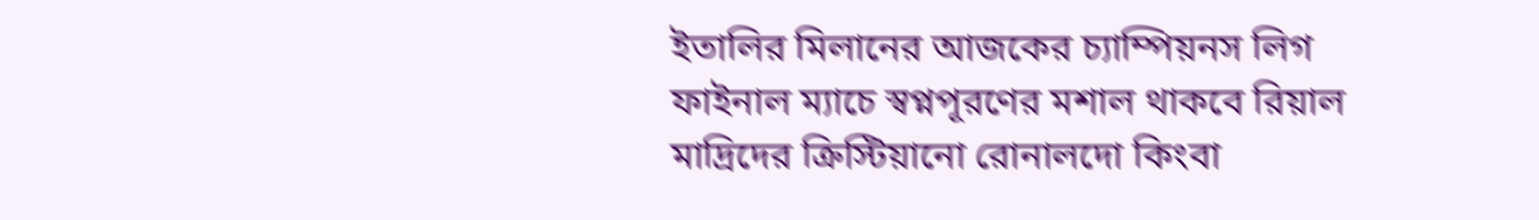ইতালির মিলানের আজকের চ্যাম্পিয়নস লিগ ফাইনাল ম্যাচে স্বপ্নপূরণের মশাল থাকবে রিয়াল মাদ্রিদের ক্রিস্টিয়ানো রোনালদো কিংবা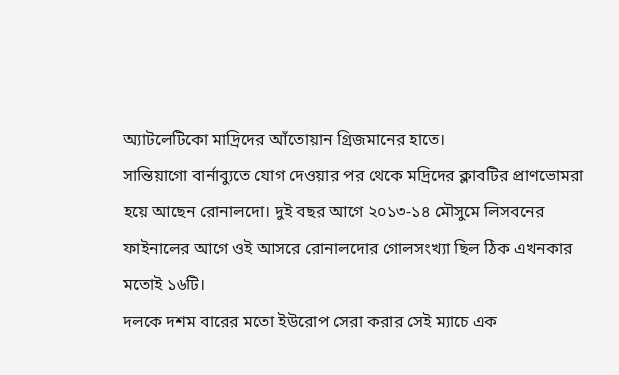অ্যাটলেটিকো মাদ্রিদের আঁতোয়ান গ্রিজমানের হাতে।
সান্তিয়াগো বার্নাব্যুতে যোগ দেওয়ার পর থেকে মদ্রিদের ক্লাবটির প্রাণভোমরা হয়ে আছেন রোনালদো। দুই বছর আগে ২০১৩-১৪ মৌসুমে লিসবনের ফাইনালের আগে ওই আসরে রোনালদোর গোলসংখ্যা ছিল ঠিক এখনকার মতোই ১৬টি।
দলকে দশম বারের মতো ইউরোপ সেরা করার সেই ম্যাচে এক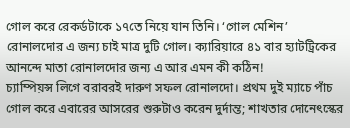গোল করে রেকর্ডটাকে ১৭তে নিয়ে যান তিনি। ‘গোল মেশিন’ রোনালদোর এ জন্য চাই মাত্র দুটি গোল। ক্যারিয়ারে ৪১ বার হ্যাটট্রিকের আনন্দে মাতা রোনালদোর জন্য এ আর এমন কী কঠিন!
চ্যাম্পিয়ন্স লিগে বরাবরই দারুণ সফল রোনালদো। প্রথম দুই ম্যাচে পাঁচ গোল করে এবারের আসরের শুরুটাও করেন দুর্দান্ত; শাখতার দোনেৎস্কের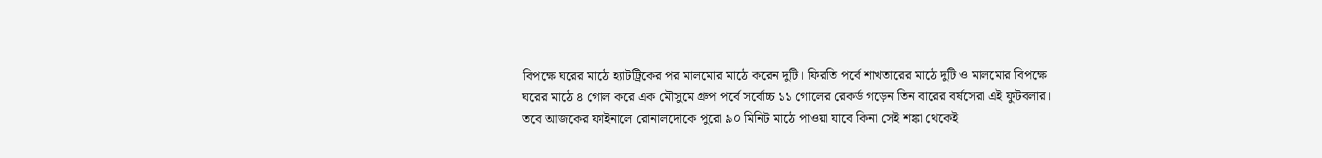বিপক্ষে ঘরের মাঠে হ্যাটট্রিকের পর মালমোর মাঠে করেন দুটি। ফিরতি পর্বে শাখতারের মাঠে দুটি ও মালমোর বিপক্ষে ঘরের মাঠে ৪ গোল করে এক মৌসুমে গ্রুপ পর্বে সর্বোচ্চ ১১ গোলের রেকর্ড গড়েন তিন বারের বর্ষসেরা এই ফুটবলার।
তবে আজকের ফাইনালে রোনালদোকে পুরো ৯০ মিনিট মাঠে পাওয়া যাবে কিনা সেই শঙ্কা থেকেই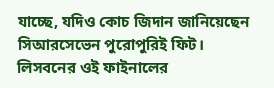যাচ্ছে, যদিও কোচ জিদান জানিয়েছেন সিআরসেভেন পুরোপুরিই ফিট।
লিসবনের ওই ফাইনালের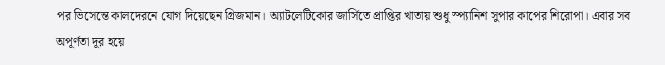পর ভিসেন্তে কালদেরনে যোগ দিয়েছেন গ্রিজমান। অ্যাটলেটিকোর জার্সিতে প্রাপ্তির খাতায় শুধু স্প্যানিশ সুপার কাপের শিরোপা। এবার সব অপূর্ণতা দূর হয়ে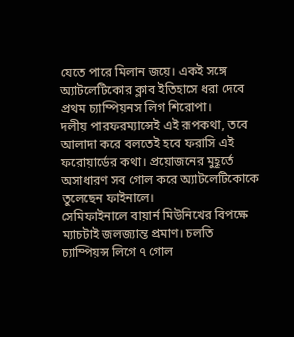যেতে পারে মিলান জয়ে। একই সঙ্গে অ্যাটলেটিকোর ক্লাব ইতিহাসে ধরা দেবে প্রথম চ্যাম্পিয়নস লিগ শিরোপা।
দলীয় পারফরম্যান্সেই এই রূপকথা, তবে আলাদা করে বলতেই হবে ফরাসি এই ফরোয়ার্ডের কথা। প্রয়োজনের মুহূর্তে অসাধারণ সব গোল করে অ্যাটলেটিকোকে তুলেছেন ফাইনালে।
সেমিফাইনালে বায়ার্ন মিউনিখের বিপক্ষে ম্যাচটাই জলজ্যান্ত প্রমাণ। চলতি চ্যাম্পিয়ন্স লিগে ৭ গোল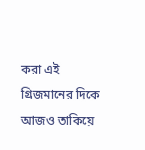করা এই গ্রিজমানের দিকে আজও তাকিয়ে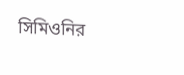সিমিওনির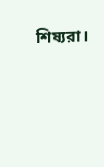শিষ্যরা।